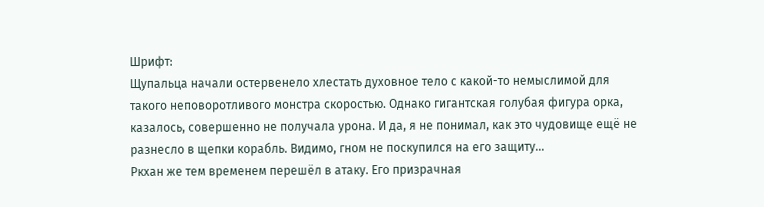Шрифт:
Щупальца начали остервенело хлестать духовное тело с какой-то немыслимой для такого неповоротливого монстра скоростью. Однако гигантская голубая фигура орка, казалось, совершенно не получала урона. И да, я не понимал, как это чудовище ещё не разнесло в щепки корабль. Видимо, гном не поскупился на его защиту…
Ркхан же тем временем перешёл в атаку. Его призрачная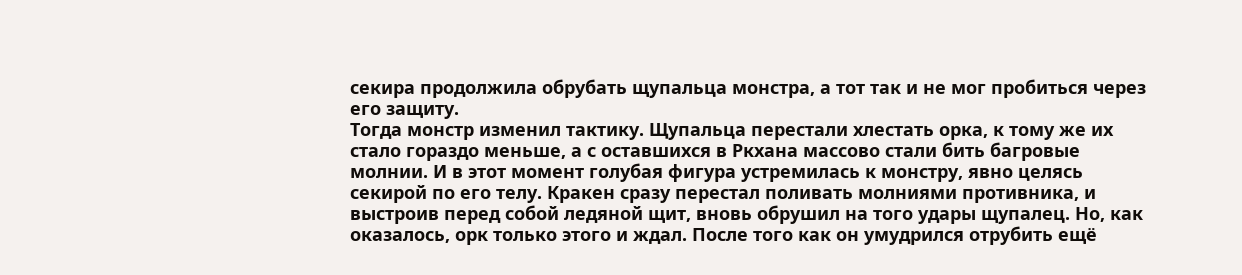секира продолжила обрубать щупальца монстра, а тот так и не мог пробиться через его защиту.
Тогда монстр изменил тактику. Щупальца перестали хлестать орка, к тому же их стало гораздо меньше, а с оставшихся в Ркхана массово стали бить багровые молнии. И в этот момент голубая фигура устремилась к монстру, явно целясь секирой по его телу. Кракен сразу перестал поливать молниями противника, и выстроив перед собой ледяной щит, вновь обрушил на того удары щупалец. Но, как оказалось, орк только этого и ждал. После того как он умудрился отрубить ещё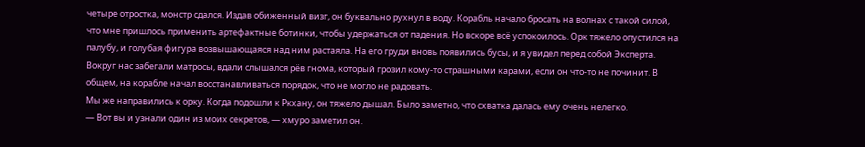четыре отростка, монстр сдался. Издав обиженный визг, он буквально рухнул в воду. Корабль начало бросать на волнах с такой силой, что мне пришлось применить артефактные ботинки, чтобы удержаться от падения. Но вскоре всё успокоилось. Орк тяжело опустился на палубу, и голубая фигура возвышающаяся над ним растаяла. На его груди вновь появились бусы, и я увидел перед собой Эксперта. Вокруг нас забегали матросы, вдали слышался рёв гнома, который грозил кому-то страшными карами, если он что-то не починит. В общем, на корабле начал восстанавливаться порядок, что не могло не радовать.
Мы же направились к орку. Когда подошли к Ркхану, он тяжело дышал. Было заметно, что схватка далась ему очень нелегко.
— Вот вы и узнали один из моих секретов, — хмуро заметил он.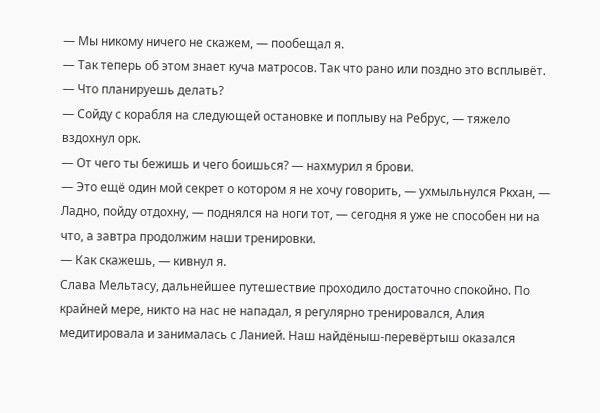— Мы никому ничего не скажем, — пообещал я.
— Так теперь об этом знает куча матросов. Так что рано или поздно это всплывёт.
— Что планируешь делать?
— Сойду с корабля на следующей остановке и поплыву на Ребрус, — тяжело вздохнул орк.
— От чего ты бежишь и чего боишься? — нахмурил я брови.
— Это ещё один мой секрет о котором я не хочу говорить, — ухмыльнулся Ркхан, — Ладно, пойду отдохну, — поднялся на ноги тот, — сегодня я уже не способен ни на что, а завтра продолжим наши тренировки.
— Как скажешь, — кивнул я.
Слава Мельтасу, дальнейшее путешествие проходило достаточно спокойно. По крайней мере, никто на нас не нападал, я регулярно тренировался, Алия медитировала и занималась с Ланией. Наш найдёныш-перевёртыш оказался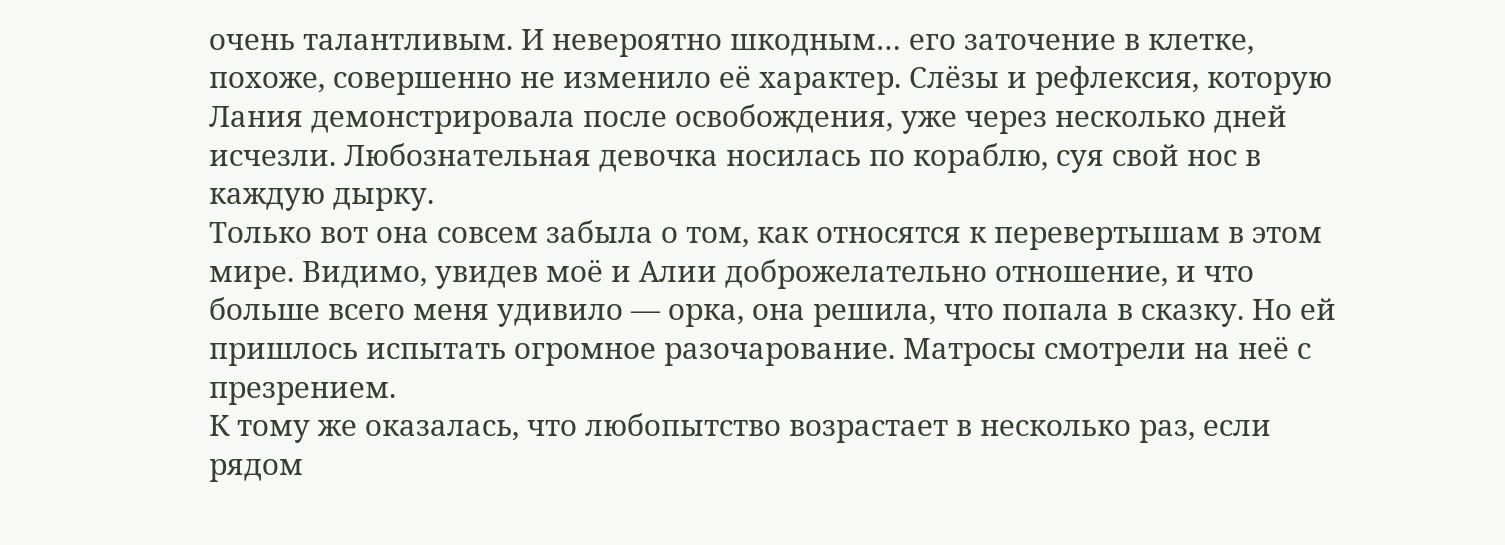очень талантливым. И невероятно шкодным… его заточение в клетке, похоже, совершенно не изменило её характер. Слёзы и рефлексия, которую Лания демонстрировала после освобождения, уже через несколько дней исчезли. Любознательная девочка носилась по кораблю, суя свой нос в каждую дырку.
Только вот она совсем забыла о том, как относятся к перевертышам в этом мире. Видимо, увидев моё и Алии доброжелательно отношение, и что больше всего меня удивило — орка, она решила, что попала в сказку. Но ей пришлось испытать огромное разочарование. Матросы смотрели на неё с презрением.
К тому же оказалась, что любопытство возрастает в несколько раз, если рядом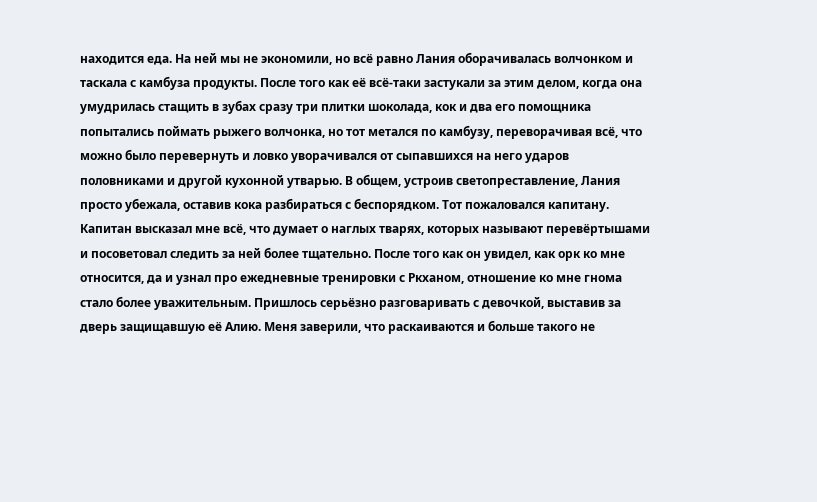находится еда. На ней мы не экономили, но всё равно Лания оборачивалась волчонком и таскала с камбуза продукты. После того как её всё-таки застукали за этим делом, когда она умудрилась стащить в зубах сразу три плитки шоколада, кок и два его помощника попытались поймать рыжего волчонка, но тот метался по камбузу, переворачивая всё, что можно было перевернуть и ловко уворачивался от сыпавшихся на него ударов половниками и другой кухонной утварью. В общем, устроив светопреставление, Лания просто убежала, оставив кока разбираться с беспорядком. Тот пожаловался капитану. Капитан высказал мне всё, что думает о наглых тварях, которых называют перевёртышами и посоветовал следить за ней более тщательно. После того как он увидел, как орк ко мне относится, да и узнал про ежедневные тренировки с Ркханом, отношение ко мне гнома стало более уважительным. Пришлось серьёзно разговаривать с девочкой, выставив за дверь защищавшую её Алию. Меня заверили, что раскаиваются и больше такого не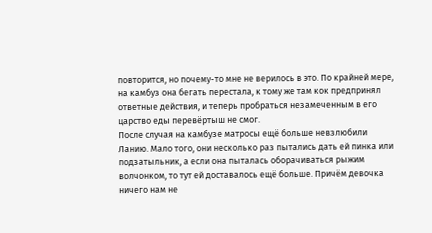повторится, но почему-то мне не верилось в это. По крайней мере, на камбуз она бегать перестала, к тому же там кок предпринял ответные действия, и теперь пробраться незамеченным в его царство еды перевёртыш не смог.
После случая на камбузе матросы ещё больше невзлюбили Ланию. Мало того, они несколько раз пытались дать ей пинка или подзатыльник, а если она пыталась оборачиваться рыжим волчонком, то тут ей доставалось ещё больше. Причём девочка ничего нам не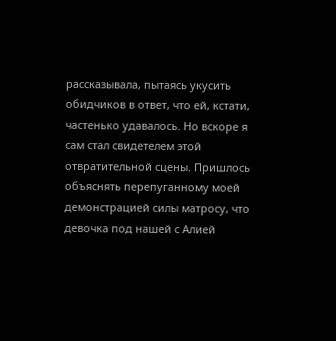рассказывала, пытаясь укусить обидчиков в ответ, что ей, кстати, частенько удавалось. Но вскоре я сам стал свидетелем этой отвратительной сцены. Пришлось объяснять перепуганному моей демонстрацией силы матросу, что девочка под нашей с Алией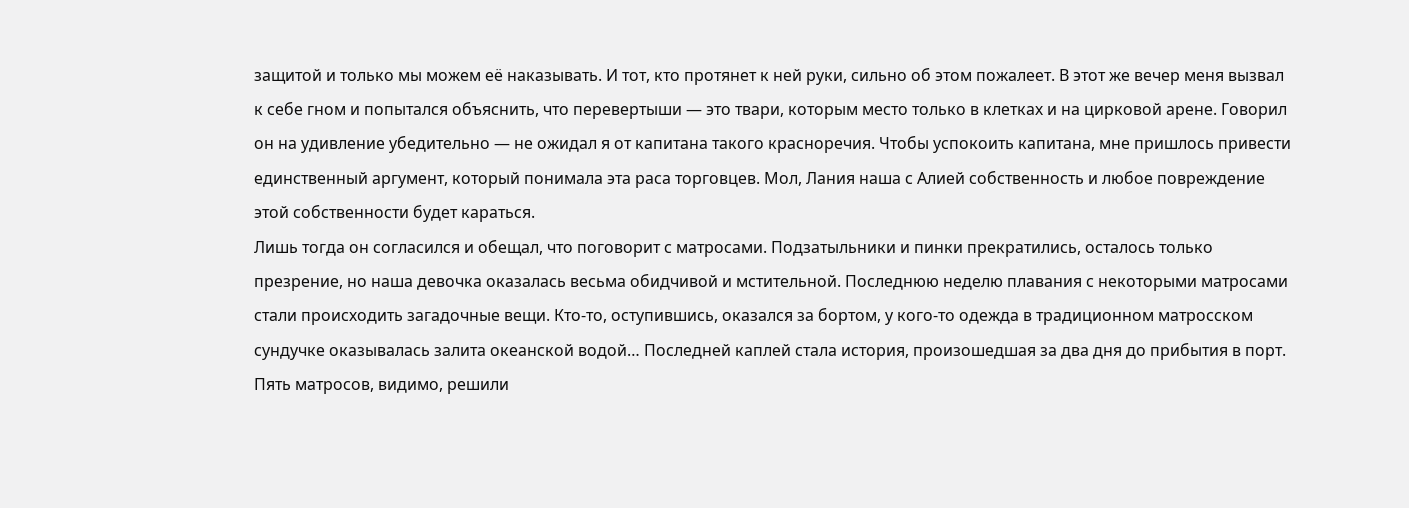защитой и только мы можем её наказывать. И тот, кто протянет к ней руки, сильно об этом пожалеет. В этот же вечер меня вызвал к себе гном и попытался объяснить, что перевертыши — это твари, которым место только в клетках и на цирковой арене. Говорил он на удивление убедительно — не ожидал я от капитана такого красноречия. Чтобы успокоить капитана, мне пришлось привести единственный аргумент, который понимала эта раса торговцев. Мол, Лания наша с Алией собственность и любое повреждение этой собственности будет караться.
Лишь тогда он согласился и обещал, что поговорит с матросами. Подзатыльники и пинки прекратились, осталось только презрение, но наша девочка оказалась весьма обидчивой и мстительной. Последнюю неделю плавания с некоторыми матросами стали происходить загадочные вещи. Кто-то, оступившись, оказался за бортом, у кого-то одежда в традиционном матросском сундучке оказывалась залита океанской водой… Последней каплей стала история, произошедшая за два дня до прибытия в порт. Пять матросов, видимо, решили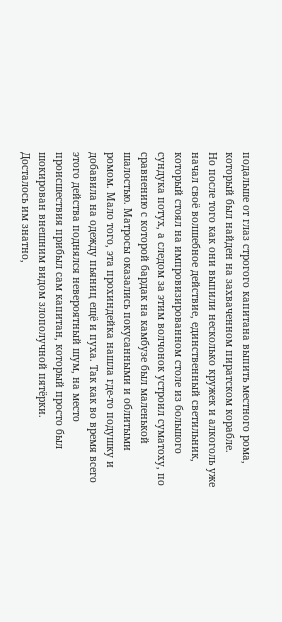подальше от глаз строгого капитана выпить местного рома, который был найден на захваченном пиратском корабле.
Но после того как они выпили несколько кружек и алкоголь уже начал своё волшебное действие, единственный светильник, который стоял на импровизированном столе из большого сундука потух, а следом за этим волчонок устроил суматоху, по сравнению с которой бардак на камбузе был маленькой шалостью. Матросы оказались покусанными и облитыми ромом. Мало того, эта прохиндейка нашла где-то подушку и добавила на одежду пьяниц ещё и пуха. Так как во время всего этого действа поднялся невероятный шум, на место происшествия прибыл сам капитан, который просто был шокирован внешним видом злополучной пятёрки.
Досталось им знатно,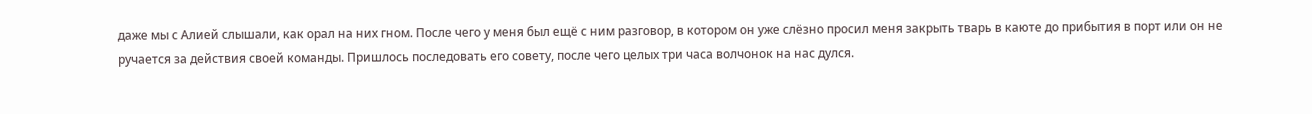даже мы с Алией слышали, как орал на них гном. После чего у меня был ещё с ним разговор, в котором он уже слёзно просил меня закрыть тварь в каюте до прибытия в порт или он не ручается за действия своей команды. Пришлось последовать его совету, после чего целых три часа волчонок на нас дулся.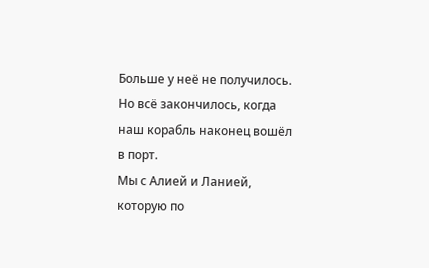Больше у неё не получилось.
Но всё закончилось, когда наш корабль наконец вошёл в порт.
Мы с Алией и Ланией, которую по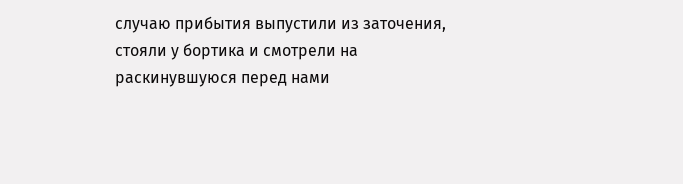случаю прибытия выпустили из заточения, стояли у бортика и смотрели на раскинувшуюся перед нами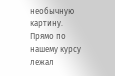необычную картину. Прямо по нашему курсу лежал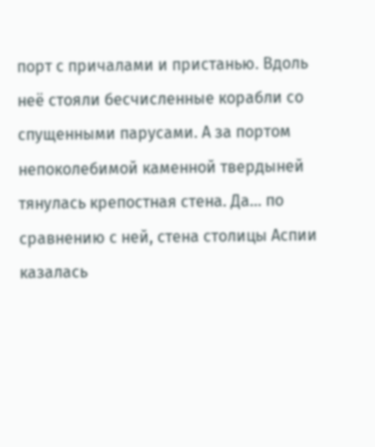порт с причалами и пристанью. Вдоль неё стояли бесчисленные корабли со спущенными парусами. А за портом непоколебимой каменной твердыней тянулась крепостная стена. Да… по сравнению с ней, стена столицы Аспии казалась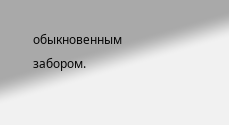обыкновенным забором.